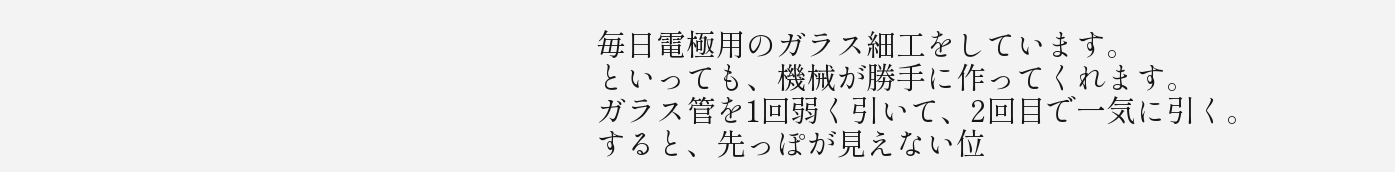毎日電極用のガラス細工をしています。
といっても、機械が勝手に作ってくれます。
ガラス管を1回弱く引いて、2回目で一気に引く。
すると、先っぽが見えない位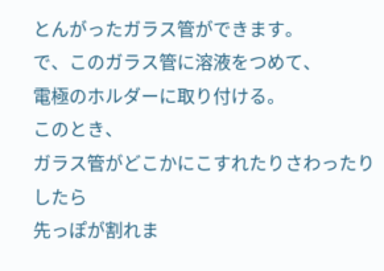とんがったガラス管ができます。
で、このガラス管に溶液をつめて、
電極のホルダーに取り付ける。
このとき、
ガラス管がどこかにこすれたりさわったりしたら
先っぽが割れま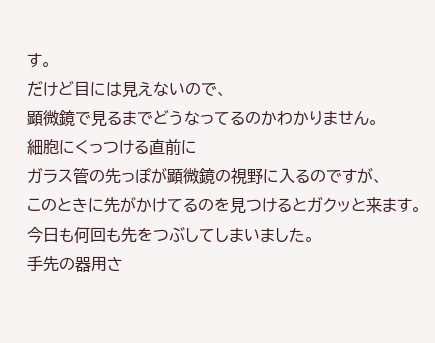す。
だけど目には見えないので、
顕微鏡で見るまでどうなってるのかわかりません。
細胞にくっつける直前に
ガラス管の先っぽが顕微鏡の視野に入るのですが、
このときに先がかけてるのを見つけるとガクッと来ます。
今日も何回も先をつぶしてしまいました。
手先の器用さ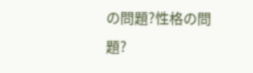の問題?性格の問題?